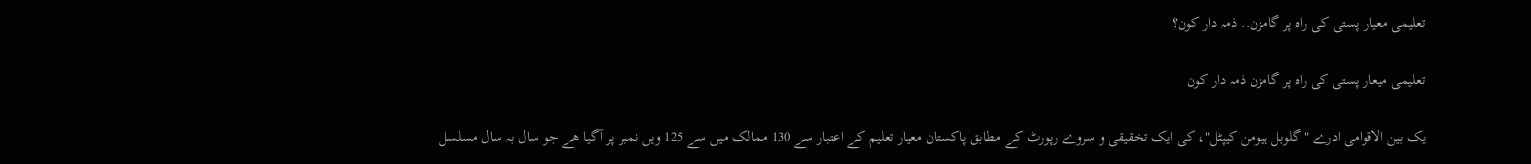تعلیمی معیار پستی کی راہ پر گامزن.. ذمہ دار کون؟

تعلیمی میعار پستی کی راہ پر گامزن ذمہ دار کون

یک بین الاقوامی ادرے "گلوبل ہیومن کیپٹل"، کی ایک تخقیقی و سروے رپورٹ کے مطابق پاکستان معیار تعلیم کے اعتبار سے 130 ممالک میں سے 125 ویں نمبر پر آگیا ھے جو سال بہ سال مسلسل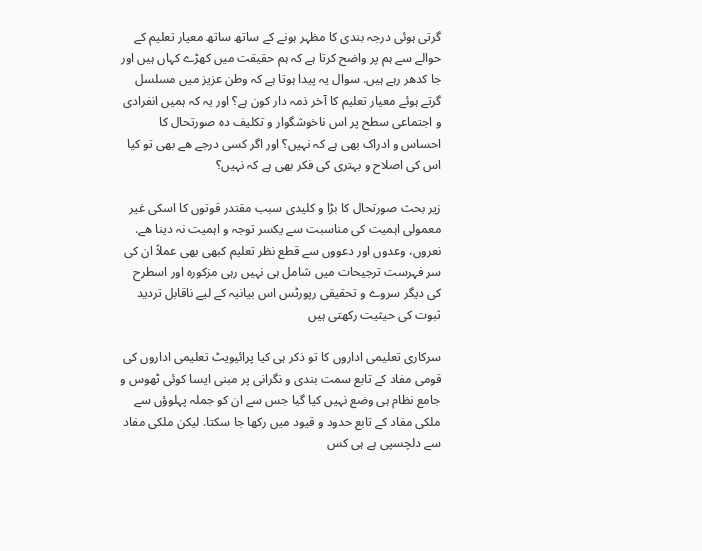گرتی ہوئی درجہ بندی کا مظہر ہونے کے ساتھ ساتھ معیار تعلیم کے حوالے سے ہم پر واضح کرتا ہے کہ ہم حقیقت میں کھڑے کہاں ہیں اور جا کدھر رہے ہیں. سوال یہ پیدا ہوتا ہے کہ وطن عزیز میں مسلسل گرتے ہوئے معیار تعلیم کا آخر ذمہ دار کون ہے؟ اور یہ کہ ہمیں انفرادی و اجتماعی سطح پر اس ناخوشگوار و تکلیف دہ صورتحال کا احساس و ادراک بھی ہے کہ نہیں؟ اور اگر کسی درجے ھے بھی تو کیا اس کی اصلاح و بہتری کی فکر بھی ہے کہ نہیں؟

زیر بحث صورتحال کا بڑا و کلیدی سبب مقتدر قوتوں کا اسکی غیر معمولی اہمیت کی مناسبت سے یکسر توجہ و اہمیت نہ دینا ھے. نعروں، وعدوں اور دعووں سے قطع نظر تعلیم کبھی بھی عملاً ان کی سر فہرست ترجیحات میں شامل ہی نہیں رہی مزکورہ اور اسطرح کی دیگر سروے و تحقیقی رپورٹس اس بیانیہ کے لیے ناقابل تردید ثبوت کی حیثیت رکھتی ہیں

سرکاری تعلیمی اداروں کا تو ذکر ہی کیا پرائیویٹ تعلیمی اداروں کی قومی مفاد کے تابع سمت بندی و نگرانی پر مبنی ایسا کوئی ٹھوس و جامع نظام ہی وضع نہیں کیا گیا جس سے ان کو جملہ پہلوؤں سے ملکی مفاد کے تابع حدود و قیود میں رکھا جا سکتا. لیکن ملکی مفاد سے دلچسپی ہے ہی کس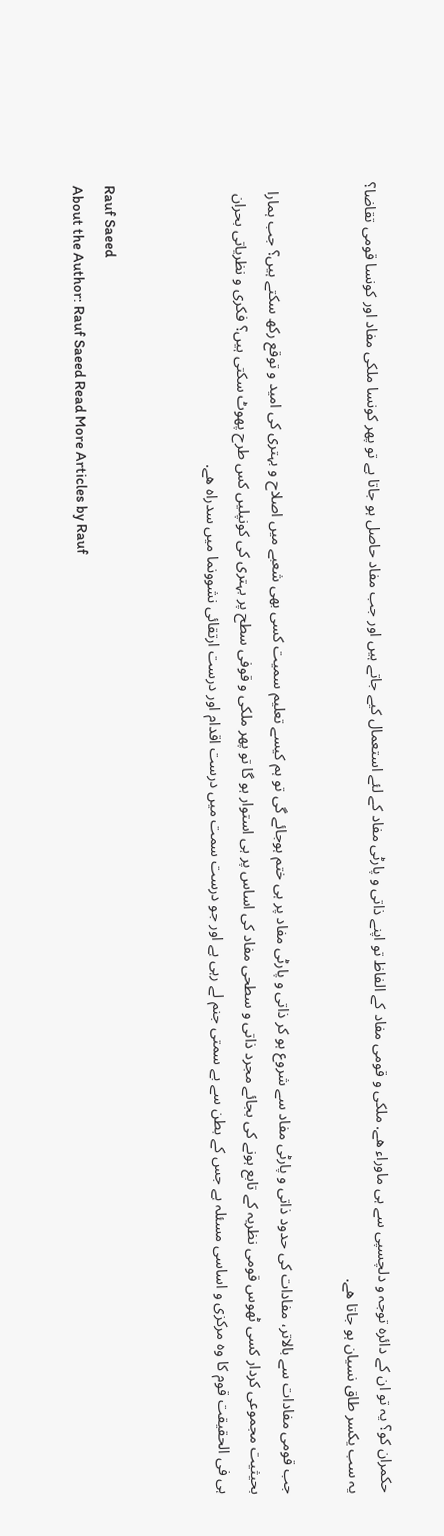حکمران کو؟ یہ تو ان کے دائرہ توجہ و دلچسپی سے ہی ماوراء ھے. ملکی و قومی مفاد کے الفاظ تو اپنے ذاتی و پارٹی مفاد کے لئے استعمال کیے جاتے ہیں اور جب مفاد حاصل ہو جاتا ہے تو پھر کونسا ملکی مفاد اور کونسا قومی تقاضا؟ یہ سب یکسر طاق نسیان ہو جاتا ھے.

جب قومی مفادات سے بالاتر، مفادات کی حدود ذاتی و پارٹی مفاد سے شروع ہو کر ذاتی و پارٹی مفاد پر ہی ختم ہوجائے گی تو ہم کیسے تعلیم سمیت کسی بھی شعبے میں اصلاح و بہتری کی امید و توقع رکھ سکتے ہیں؟ جب ہمارا بحیثیت مجموعی کردار کسی ٹھوس قومی نظریہ کے تابع ہونے کی بجائے مجرد ذاتی و سطحی مفاد کی اساس پر ہی استوار ہو گا تو پھر ملکی و قوفی سطح پر بہتری کی کونپلیں کس طرح پھوٹ سکتی ہیں؟ فکری و نظریاتی بحران ہی فی الحقیقت قوم کا وہ مرکزی و اساسی مسئلہ ہے جس کے بطن سے بے سمتی جنم لے رہی ہے اور جو درست سمت میں درست اقدام اور درست ارتقائی نشوونما میں سدراہ ھے.


Rauf Saeed
About the Author: Rauf Saeed Read More Articles by Rauf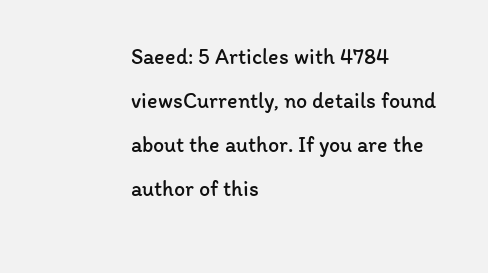Saeed: 5 Articles with 4784 viewsCurrently, no details found about the author. If you are the author of this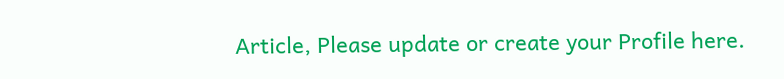Article, Please update or create your Profile here.